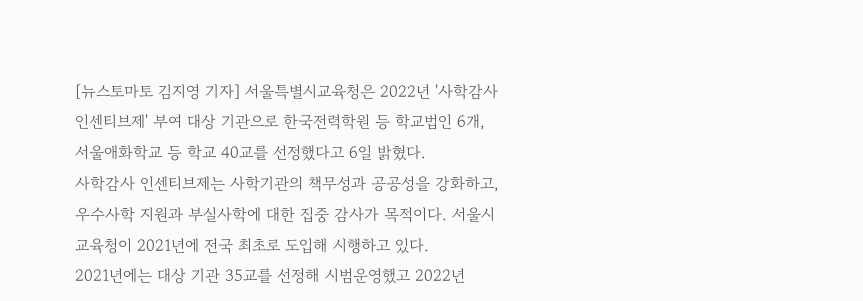[뉴스토마토 김지영 기자] 서울특별시교육청은 2022년 '사학감사 인센티브제' 부여 대상 기관으로 한국전력학원 등 학교법인 6개, 서울애화학교 등 학교 40교를 선정했다고 6일 밝혔다.
사학감사 인센티브제는 사학기관의 책무성과 공공성을 강화하고, 우수사학 지원과 부실사학에 대한 집중 감사가 목적이다. 서울시교육청이 2021년에 전국 최초로 도입해 시행하고 있다.
2021년에는 대상 기관 35교를 선정해 시범운영했고 2022년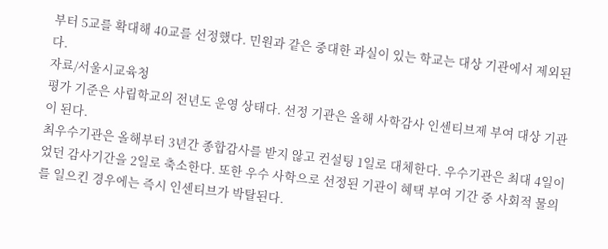부터 5교를 확대해 40교를 선정했다. 민원과 같은 중대한 과실이 있는 학교는 대상 기관에서 제외된다.
자료/서울시교육청
평가 기준은 사립학교의 전년도 운영 상태다. 선정 기관은 올해 사학감사 인센티브제 부여 대상 기관이 된다.
최우수기관은 올해부터 3년간 종합감사를 받지 않고 컨설팅 1일로 대체한다. 우수기관은 최대 4일이었던 감사기간을 2일로 축소한다. 또한 우수 사학으로 선정된 기관이 혜택 부여 기간 중 사회적 물의를 일으킨 경우에는 즉시 인센티브가 박탈된다.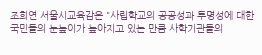조희연 서울시교육감은 "사립학교의 공공성과 투명성에 대한 국민들의 눈높이가 높아지고 있는 만큼 사학기관들의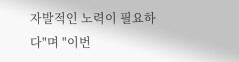자발적인 노력이 필요하다"며 "이번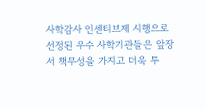사학감사 인센티브제 시행으로 선정된 우수 사학기관들은 앞장서 책무성을 가지고 더욱 투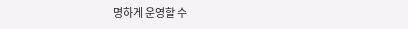명하게 운영할 수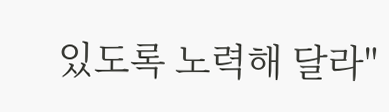있도록 노력해 달라"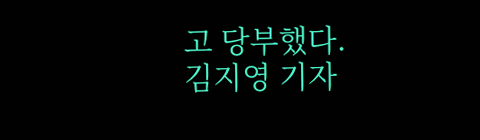고 당부했다.
김지영 기자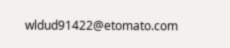wldud91422@etomato.com